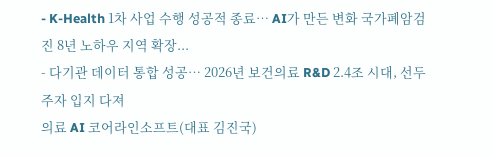- K-Health 1차 사업 수행 성공적 종료… AI가 만든 변화 국가폐암검진 8년 노하우 지역 확장...
- 다기관 데이터 통합 성공… 2026년 보건의료 R&D 2.4조 시대, 선두주자 입지 다져
의료 AI 코어라인소프트(대표 김진국)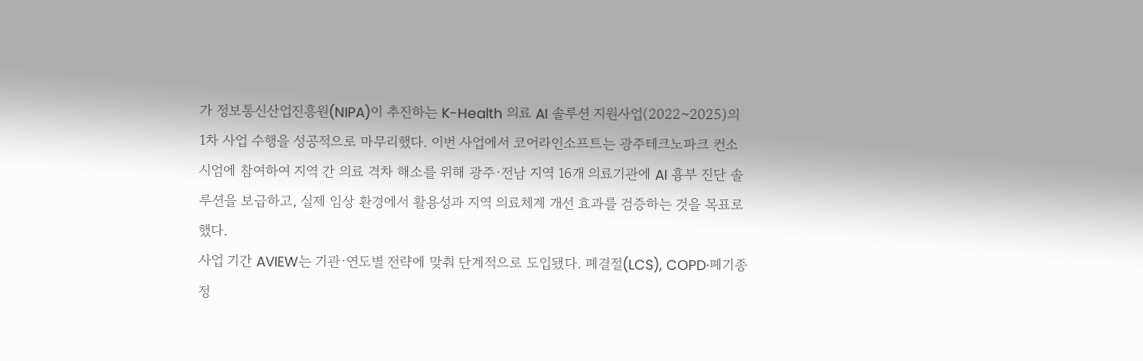가 정보통신산업진흥원(NIPA)이 추진하는 K-Health 의료 AI 솔루션 지원사업(2022~2025)의 1차 사업 수행을 성공적으로 마무리했다. 이번 사업에서 코어라인소프트는 광주테크노파크 컨소시엄에 참여하여 지역 간 의료 격차 해소를 위해 광주·전남 지역 16개 의료기관에 AI 흉부 진단 솔루션을 보급하고, 실제 임상 환경에서 활용성과 지역 의료체계 개선 효과를 검증하는 것을 목표로 했다.
사업 기간 AVIEW는 기관·연도별 전략에 맞춰 단계적으로 도입됐다. 폐결절(LCS), COPD·폐기종 정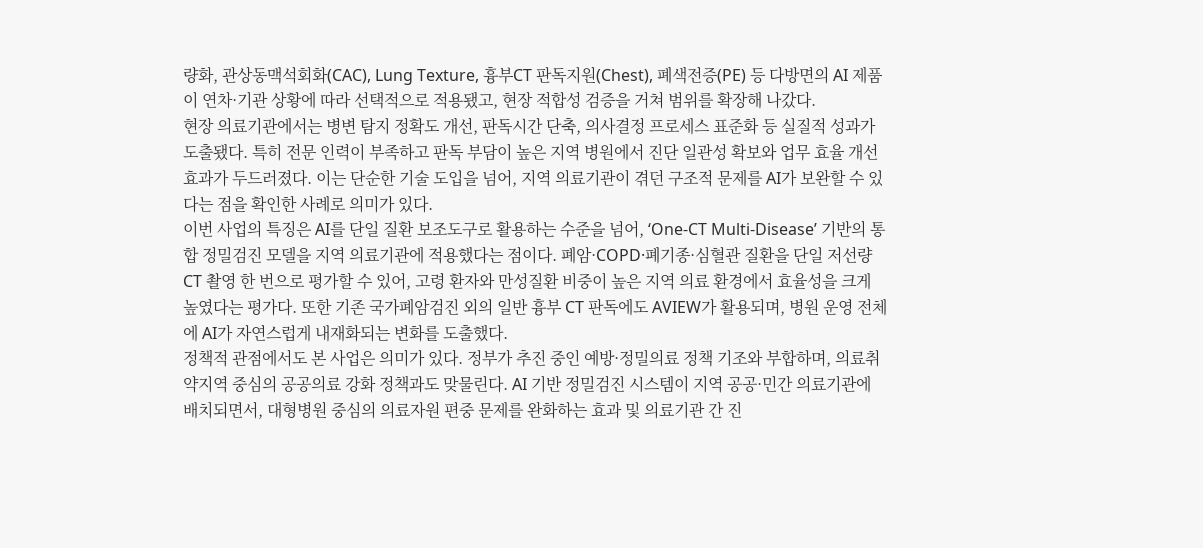량화, 관상동맥석회화(CAC), Lung Texture, 흉부CT 판독지원(Chest), 폐색전증(PE) 등 다방면의 AI 제품이 연차·기관 상황에 따라 선택적으로 적용됐고, 현장 적합성 검증을 거쳐 범위를 확장해 나갔다.
현장 의료기관에서는 병변 탐지 정확도 개선, 판독시간 단축, 의사결정 프로세스 표준화 등 실질적 성과가 도출됐다. 특히 전문 인력이 부족하고 판독 부담이 높은 지역 병원에서 진단 일관성 확보와 업무 효율 개선 효과가 두드러졌다. 이는 단순한 기술 도입을 넘어, 지역 의료기관이 겪던 구조적 문제를 AI가 보완할 수 있다는 점을 확인한 사례로 의미가 있다.
이번 사업의 특징은 AI를 단일 질환 보조도구로 활용하는 수준을 넘어, ‘One-CT Multi-Disease’ 기반의 통합 정밀검진 모델을 지역 의료기관에 적용했다는 점이다. 폐암·COPD·폐기종·심혈관 질환을 단일 저선량 CT 촬영 한 번으로 평가할 수 있어, 고령 환자와 만성질환 비중이 높은 지역 의료 환경에서 효율성을 크게 높였다는 평가다. 또한 기존 국가폐암검진 외의 일반 흉부 CT 판독에도 AVIEW가 활용되며, 병원 운영 전체에 AI가 자연스럽게 내재화되는 변화를 도출했다.
정책적 관점에서도 본 사업은 의미가 있다. 정부가 추진 중인 예방·정밀의료 정책 기조와 부합하며, 의료취약지역 중심의 공공의료 강화 정책과도 맞물린다. AI 기반 정밀검진 시스템이 지역 공공·민간 의료기관에 배치되면서, 대형병원 중심의 의료자원 편중 문제를 완화하는 효과 및 의료기관 간 진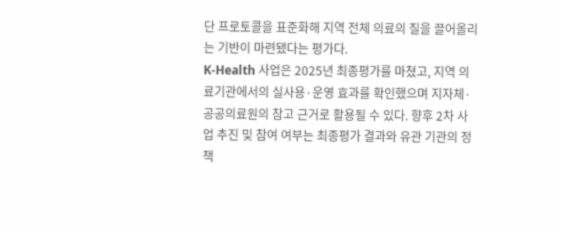단 프로토콜을 표준화해 지역 전체 의료의 질을 끌어올리는 기반이 마련됐다는 평가다.
K-Health 사업은 2025년 최종평가를 마쳤고, 지역 의료기관에서의 실사용·운영 효과를 확인했으며 지자체·공공의료원의 참고 근거로 활용될 수 있다. 향후 2차 사업 추진 및 참여 여부는 최종평가 결과와 유관 기관의 정책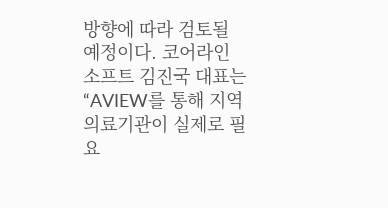방향에 따라 검토될 예정이다. 코어라인소프트 김진국 대표는 “AVIEW를 통해 지역 의료기관이 실제로 필요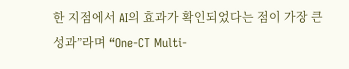한 지점에서 AI의 효과가 확인되었다는 점이 가장 큰 성과”라며 “One-CT Multi-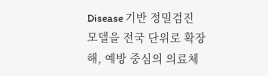Disease 기반 정밀검진 모델을 전국 단위로 확장해, 예방 중심의 의료체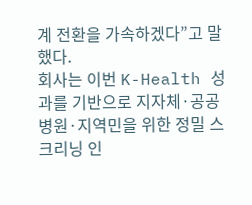계 전환을 가속하겠다”고 말했다.
회사는 이번 K-Health 성과를 기반으로 지자체·공공병원·지역민을 위한 정밀 스크리닝 인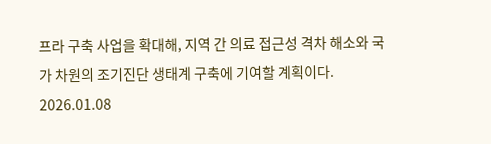프라 구축 사업을 확대해, 지역 간 의료 접근성 격차 해소와 국가 차원의 조기진단 생태계 구축에 기여할 계획이다.
2026.01.08